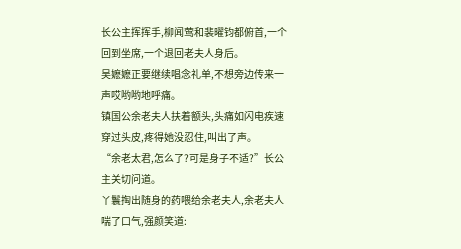长公主挥挥手,柳闻莺和裴曜钧都俯首,一个回到坐席,一个退回老夫人身后。
吴嬷嬷正要继续唱念礼单,不想旁边传来一声哎哟哟地呼痛。
镇国公余老夫人扶着额头,头痛如闪电疾速穿过头皮,疼得她没忍住,叫出了声。
“余老太君,怎么了?可是身子不适?”长公主关切问道。
丫鬟掏出随身的药喂给余老夫人,余老夫人喘了口气,强颜笑道: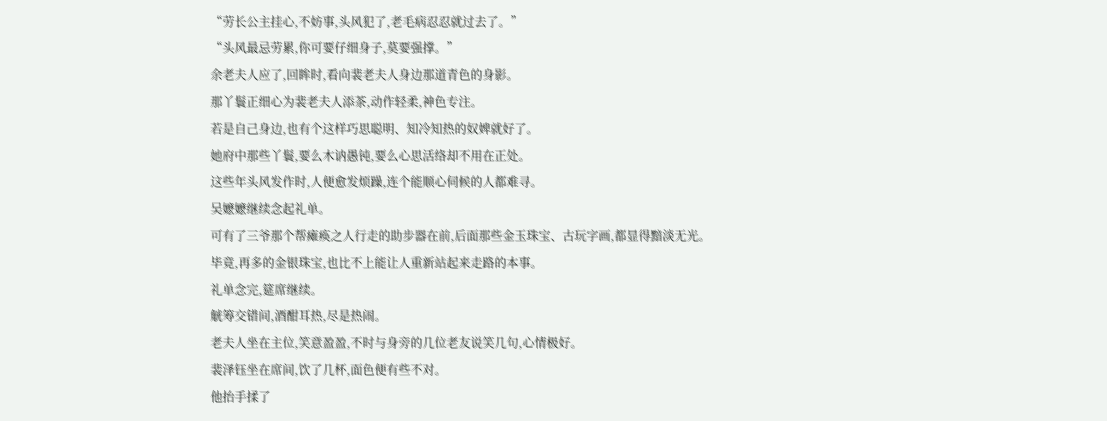“劳长公主挂心,不妨事,头风犯了,老毛病忍忍就过去了。”
“头风最忌劳累,你可要仔细身子,莫要强撑。”
余老夫人应了,回眸时,看向裴老夫人身边那道青色的身影。
那丫鬟正细心为裴老夫人添茶,动作轻柔,神色专注。
若是自己身边,也有个这样巧思聪明、知冷知热的奴婢就好了。
她府中那些丫鬟,要么木讷愚钝,要么心思活络却不用在正处。
这些年头风发作时,人便愈发烦躁,连个能顺心伺候的人都难寻。
吴嬷嬷继续念起礼单。
可有了三爷那个帮瘫痪之人行走的助步器在前,后面那些金玉珠宝、古玩字画,都显得黯淡无光。
毕竟,再多的金银珠宝,也比不上能让人重新站起来走路的本事。
礼单念完,筵席继续。
觥筹交错间,酒酣耳热,尽是热闹。
老夫人坐在主位,笑意盈盈,不时与身旁的几位老友说笑几句,心情极好。
裴泽钰坐在席间,饮了几杯,面色便有些不对。
他抬手揉了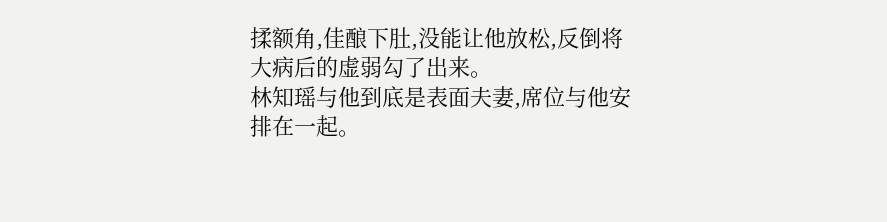揉额角,佳酿下肚,没能让他放松,反倒将大病后的虚弱勾了出来。
林知瑶与他到底是表面夫妻,席位与他安排在一起。